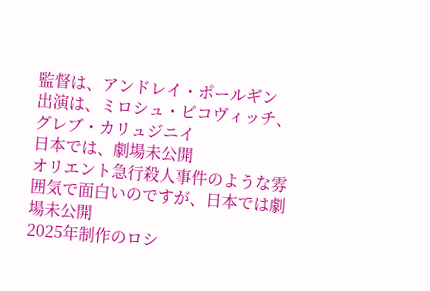監督は、アンドレイ・ポールギン
出演は、ミロシュ・ビコヴィッチ、グレブ・カリュジニイ
日本では、劇場未公開
オリエント急行殺人事件のような雰囲気で面白いのですが、日本では劇場未公開
2025年制作のロシ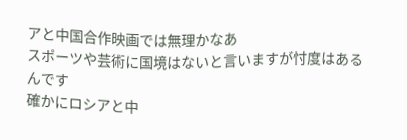アと中国合作映画では無理かなあ
スポーツや芸術に国境はないと言いますが忖度はあるんです
確かにロシアと中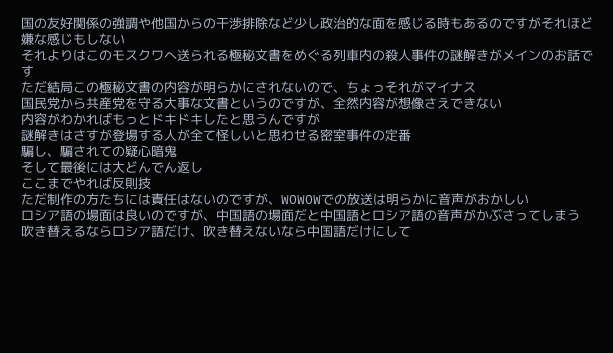国の友好関係の強調や他国からの干渉排除など少し政治的な面を感じる時もあるのですがそれほど嫌な感じもしない
それよりはこのモスクワへ送られる極秘文書をめぐる列車内の殺人事件の謎解きがメインのお話です
ただ結局この極秘文書の内容が明らかにされないので、ちょっそれがマイナス
国民党から共産党を守る大事な文書というのですが、全然内容が想像さえできない
内容がわかればもっとドキドキしたと思うんですが
謎解きはさすが登場する人が全て怪しいと思わせる密室事件の定番
騙し、騙されての疑心暗鬼
そして最後には大どんでん返し
ここまでやれば反則技
ただ制作の方たちには責任はないのですが、WOWOWでの放送は明らかに音声がおかしい
ロシア語の場面は良いのですが、中国語の場面だと中国語とロシア語の音声がかぶさってしまう
吹き替えるならロシア語だけ、吹き替えないなら中国語だけにして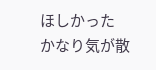ほしかった
かなり気が散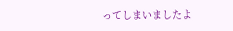ってしまいましたよ